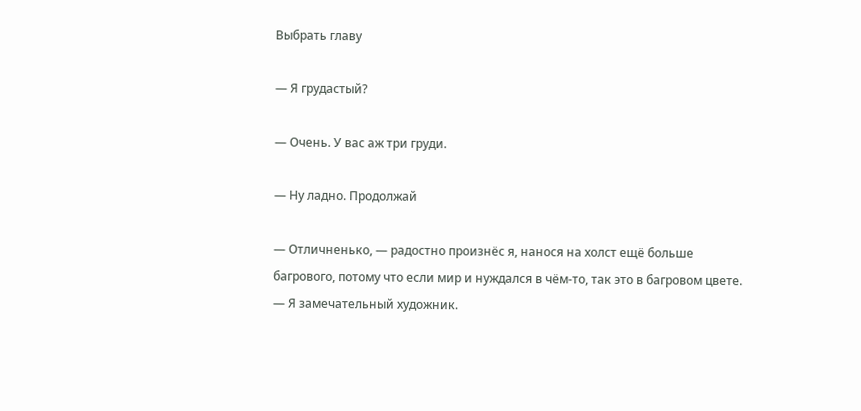Выбрать главу

— Я грудастый?

— Очень. У вас аж три груди.

— Ну ладно. Продолжай

— Отличненько, — радостно произнёс я, нанося на холст ещё больше багрового, потому что если мир и нуждался в чём-то, так это в багровом цвете. — Я замечательный художник.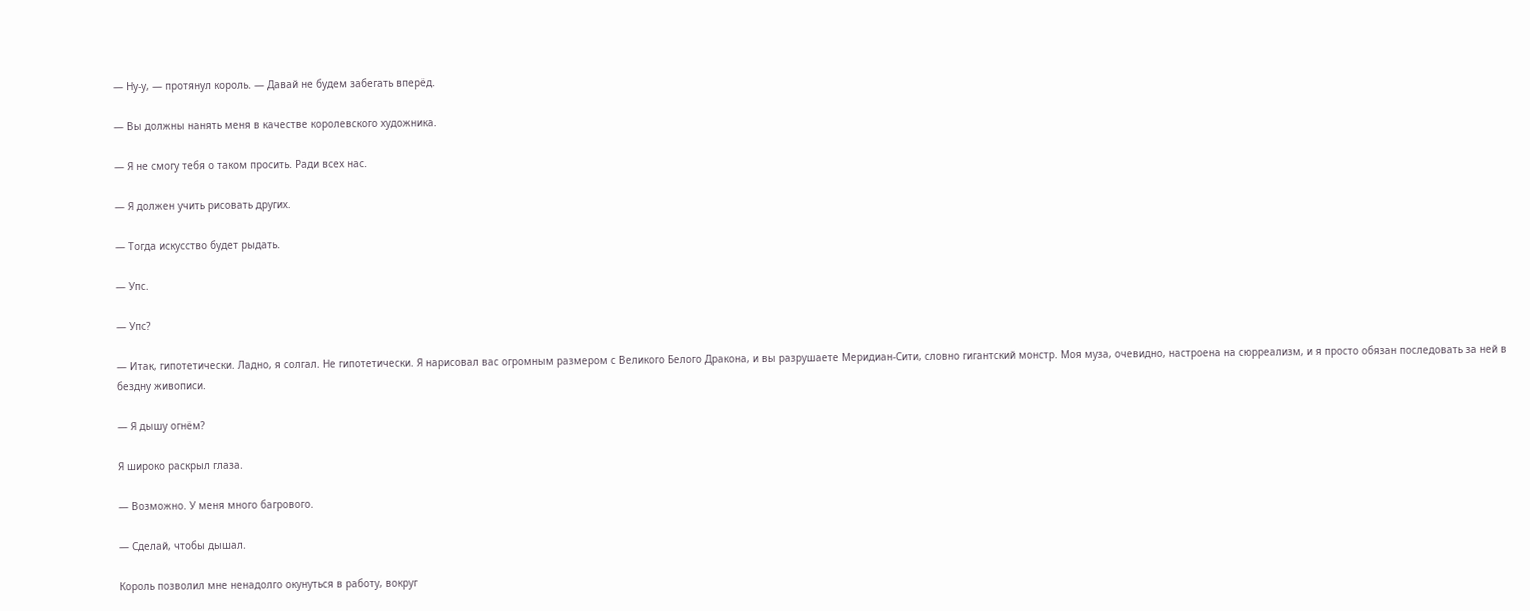— Ну-у, — протянул король. — Давай не будем забегать вперёд.

— Вы должны нанять меня в качестве королевского художника.

— Я не смогу тебя о таком просить. Ради всех нас.

— Я должен учить рисовать других.

— Тогда искусство будет рыдать.

— Упс.

— Упс?

— Итак, гипотетически. Ладно, я солгал. Не гипотетически. Я нарисовал вас огромным размером с Великого Белого Дракона, и вы разрушаете Меридиан-Сити, словно гигантский монстр. Моя муза, очевидно, настроена на сюрреализм, и я просто обязан последовать за ней в бездну живописи.

— Я дышу огнём?

Я широко раскрыл глаза.

— Возможно. У меня много багрового.

— Сделай, чтобы дышал.

Король позволил мне ненадолго окунуться в работу, вокруг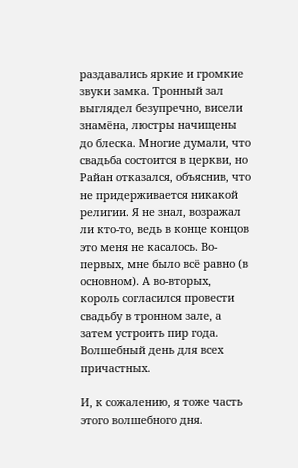раздавались яркие и громкие звуки замка. Тронный зал выглядел безупречно, висели знамёна, люстры начищены до блеска. Многие думали, что свадьба состоится в церкви, но Райан отказался, объяснив, что не придерживается никакой религии. Я не знал, возражал ли кто-то, ведь в конце концов это меня не касалось. Во-первых, мне было всё равно (в основном). А во-вторых, король согласился провести свадьбу в тронном зале, а затем устроить пир года. Волшебный день для всех причастных.

И, к сожалению, я тоже часть этого волшебного дня.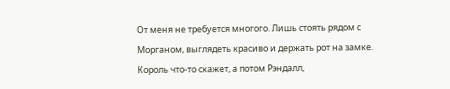От меня не требуется многого. Лишь стоять рядом с Морганом, выглядеть красиво и держать рот на замке. Король что-то скажет, а потом Рэндалл,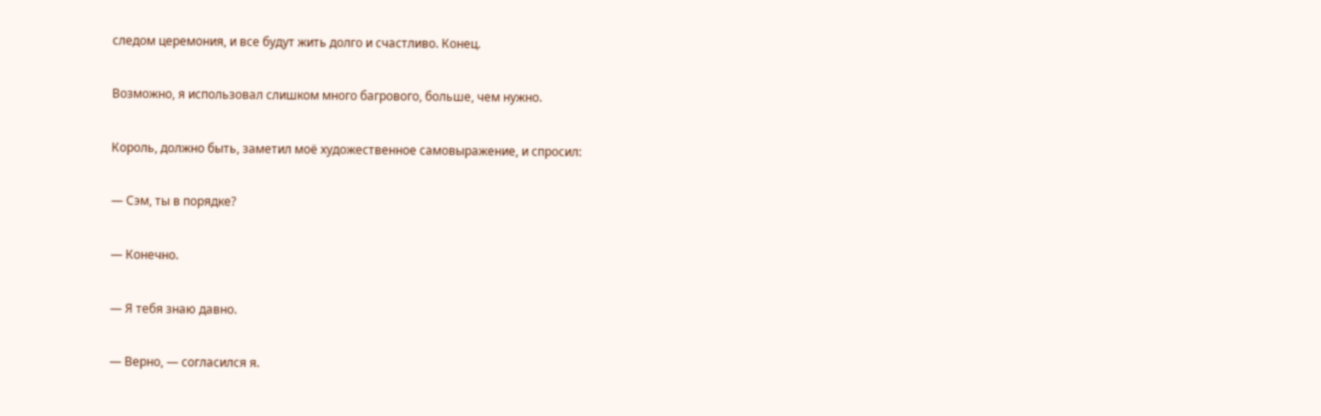следом церемония, и все будут жить долго и счастливо. Конец.

Возможно, я использовал слишком много багрового, больше, чем нужно.

Король, должно быть, заметил моё художественное самовыражение, и спросил:

— Сэм, ты в порядке?

— Конечно.

— Я тебя знаю давно.

— Верно, — согласился я.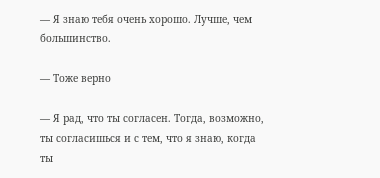— Я знаю тебя очень хорошо. Лучше, чем большинство.

— Тоже верно

— Я рад, что ты согласен. Тогда, возможно, ты согласишься и с тем, что я знаю, когда ты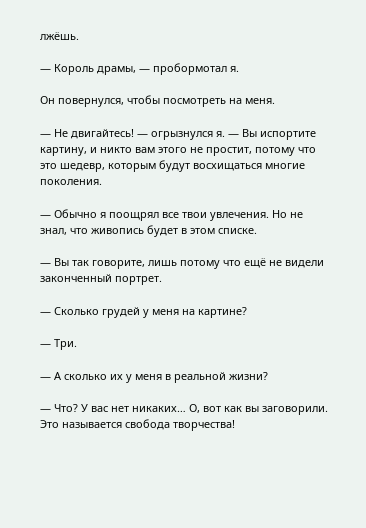лжёшь.

— Король драмы, — пробормотал я.

Он повернулся, чтобы посмотреть на меня.

— Не двигайтесь! — огрызнулся я. — Вы испортите картину, и никто вам этого не простит, потому что это шедевр, которым будут восхищаться многие поколения.

— Обычно я поощрял все твои увлечения. Но не знал, что живопись будет в этом списке.

— Вы так говорите, лишь потому что ещё не видели законченный портрет.

— Сколько грудей у меня на картине?

— Три.

— А сколько их у меня в реальной жизни?

— Что? У вас нет никаких… О, вот как вы заговорили. Это называется свобода творчества!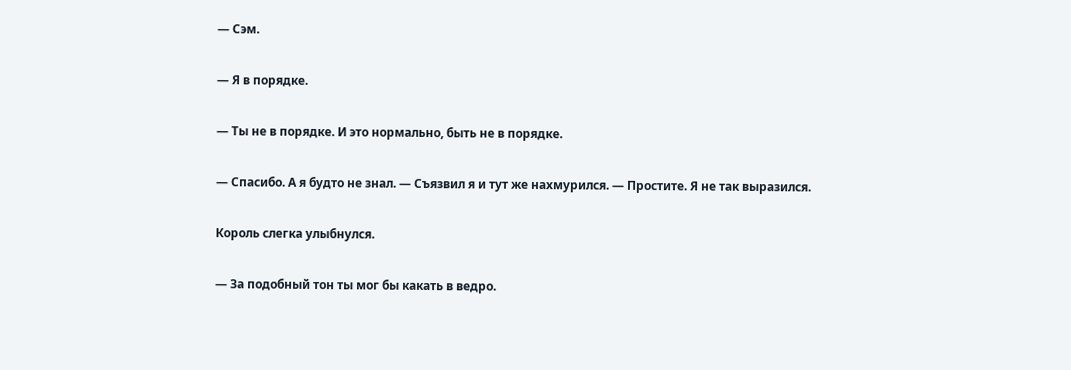— Сэм.

— Я в порядке.

— Ты не в порядке. И это нормально, быть не в порядке.

— Спасибо. А я будто не знал. — Съязвил я и тут же нахмурился. — Простите. Я не так выразился.

Король слегка улыбнулся.

— За подобный тон ты мог бы какать в ведро.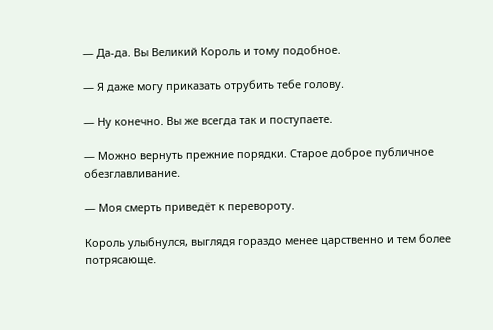— Да-да. Вы Великий Король и тому подобное.

— Я даже могу приказать отрубить тебе голову.

— Ну конечно. Вы же всегда так и поступаете.

— Можно вернуть прежние порядки. Старое доброе публичное обезглавливание.

— Моя смерть приведёт к перевороту.

Король улыбнулся, выглядя гораздо менее царственно и тем более потрясающе.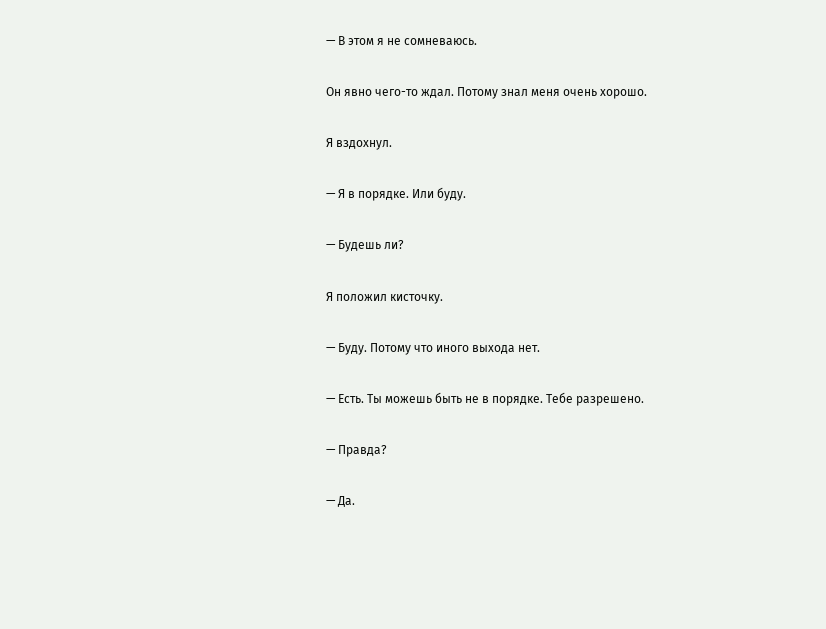— В этом я не сомневаюсь.

Он явно чего-то ждал. Потому знал меня очень хорошо.

Я вздохнул.

— Я в порядке. Или буду.

— Будешь ли?

Я положил кисточку.

— Буду. Потому что иного выхода нет.

— Есть. Ты можешь быть не в порядке. Тебе разрешено.

— Правда?

— Да.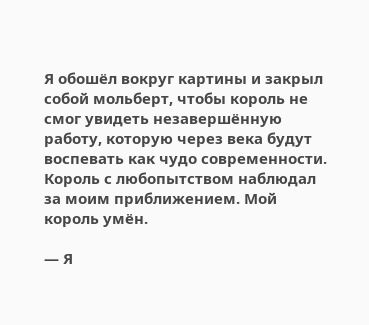Я обошёл вокруг картины и закрыл собой мольберт, чтобы король не смог увидеть незавершённую работу, которую через века будут воспевать как чудо современности. Король с любопытством наблюдал за моим приближением. Мой король умён.

— Я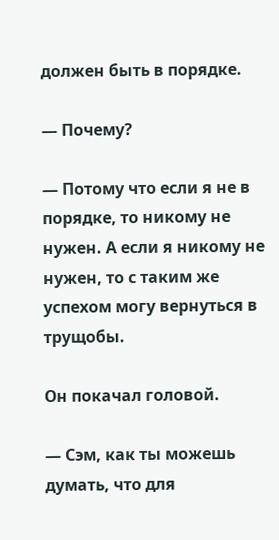должен быть в порядке.

— Почему?

— Потому что если я не в порядке, то никому не нужен. А если я никому не нужен, то с таким же успехом могу вернуться в трущобы.

Он покачал головой.

— Сэм, как ты можешь думать, что для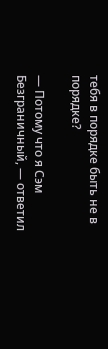тебя в порядке быть не в порядке?

— Потому что я Сэм Безграничный, — ответил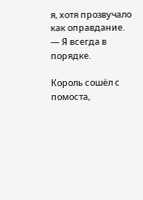я, хотя прозвучало как оправдание. — Я всегда в порядке.

Король сошёл с помоста,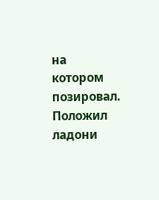на котором позировал. Положил ладони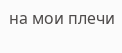на мои плечи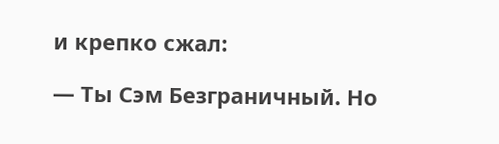и крепко сжал:

— Ты Сэм Безграничный. Но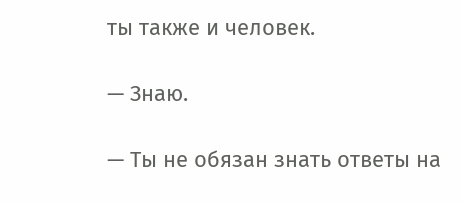ты также и человек.

— Знаю.

— Ты не обязан знать ответы на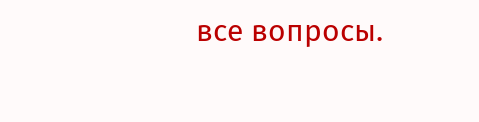все вопросы.